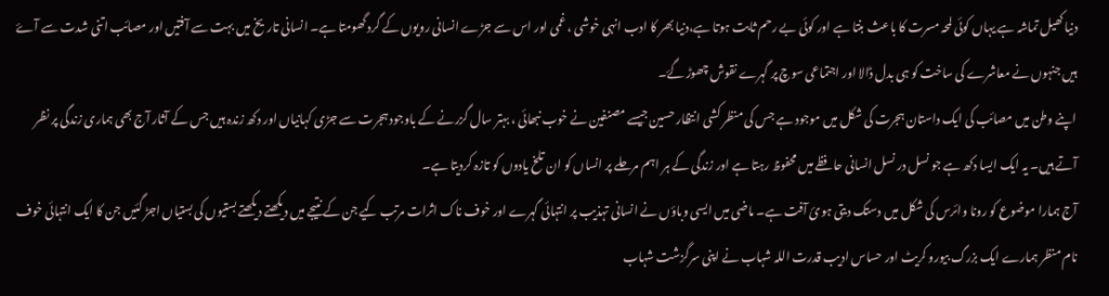دنیا کھیل تماشہ ہے یہاں کوئی لمحہ مسرت کا باعث بنتا ہے اور کوئی بے رحم ثابت ہوتا ہے،دنیا بھر کا ادب انہی خوشی ، غمی اور اس سے جڑے انسانی رویوں کے گرد گھومتا ہے۔ انسانی تاریخ میں بہت سے آفتیں اور مصائب اتنی شدت سے آۓ ہیں جنہوں نے معاشرے کی ساخت کو ہی بدل ڈالا اور اجتماعی سوچ پر گہرے نقوش چھوڑ گۓ۔
اپنے وطن میں مصائب کی ایک داستان ہجرت کی شکل میں موجود ہے جس کی منظر کشی انتظار حسین جیسے مصنفین نے خوب نبھائی ، بہتر سال گزرنے کے باوجود ہجرت سے جڑی کہانیاں اور دکھ زندہ ہیں جس کے آثار آج بھی ہماری زندگی پر نظر آتے ہیں۔ یہ ایک ایسا دکھ ہے جو نسل در نسل انسانی حافظے میں محفوظ رہتا ہے اور زندگی کے ہر اہم مرحلے پر انساں کو ان تلخ یادوں کو تازہ کردیتا ہے۔
آج ہمارا موضوع کو رونا وائرس کی شکل میں دستک دیتی ہوئ آفت ہے۔ ماضی میں ایسی وباؤں نے انسانی تہذیب پر انتہائی گہرے اور خوف ناک اثرات مرتب کیے جن کے نتیجے میں دیکھتے دیکھتے بستیوں کی بستیاں اجڑ گئیں جن کا ایک انتہائی خوف نام منظر ہمارے ایک بزرگ بیورو کریٹ اور حساس ادیب قدرت اللہ شہاب نے اپنی سرگزشت شہاب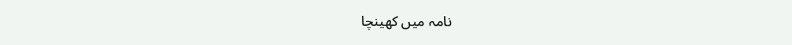نامہ میں کھینچا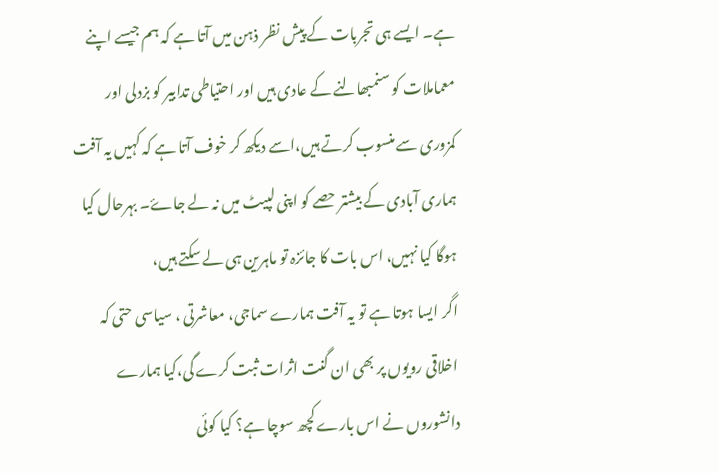ہے۔ ایسے ہی تجربات کے پیش نظر ذہن میں آتا ہے کہ ہم جیسے اپنے معماملات کو سنمبھالنے کے عادی ہیں اور احتیاطی تدابیر کو بزدلی اور کمزوری سے منسوب کرتے ہیں،اسے دیکھ کر خوف آتا ہے کہ کہیں یہ آفت ہماری آبادی کے بیشتر حصے کو اپنی لپیٹ میں نہ لے جاۓ۔ بہرحال کیا ہوگا کیا نہیں، اس بات کا جائزہ تو ماہرین ہی لے سکتے ہیں،
اگر ایسا ہوتا ہے تو یہ آفت ہمارے سماجی، معاشرتی ، سیاسی حتی کہ اخلاقی رویوں پر بھی ان گنت اثرات ثبت کرے گی،کیا ہمارے دانشوروں نے اس بارے کچھ سوچا ہے؟ کیا کوئی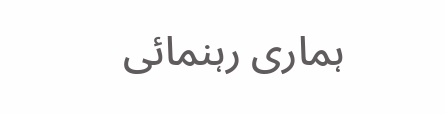ہماری رہنمائی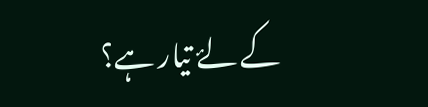کے لۓ تیار ہے؟